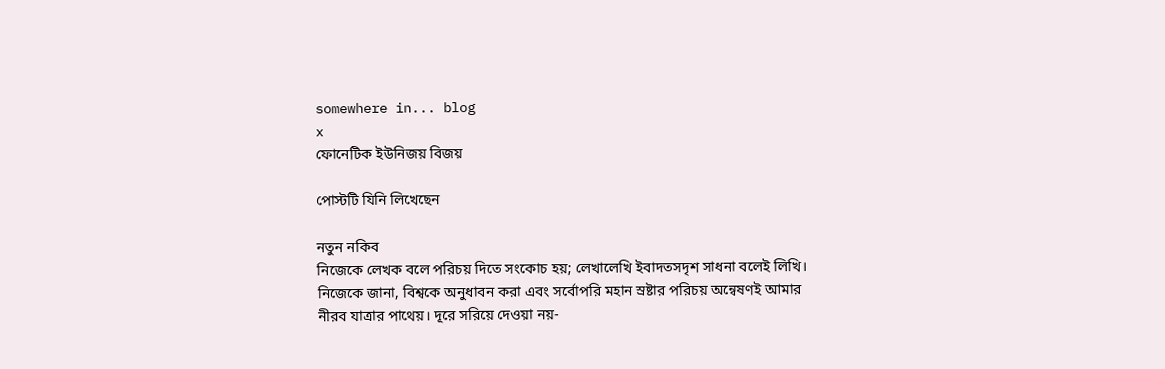somewhere in... blog
x
ফোনেটিক ইউনিজয় বিজয়

পোস্টটি যিনি লিখেছেন

নতুন নকিব
নিজেকে লেখক বলে পরিচয় দিতে সংকোচ হয়; লেখালেখি ইবাদতসদৃশ সাধনা বলেই লিখি। নিজেকে জানা, বিশ্বকে অনুধাবন করা এবং সর্বোপরি মহান স্রষ্টার পরিচয় অন্বেষণই আমার নীরব যাত্রার পাথেয়। দূরে সরিয়ে দেওয়া নয়-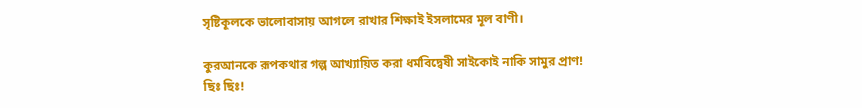সৃষ্টিকূলকে ভালোবাসায় আগলে রাখার শিক্ষাই ইসলামের মূল বাণী।

কুরআনকে রূপকথার গল্প আখ্যায়িত করা ধর্মবিদ্বেষী সাইকোই নাকি সামুর প্রাণ! ছিঃ ছিঃ!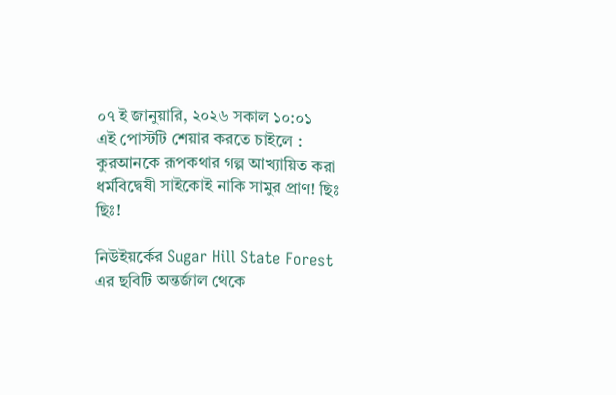০৭ ই জানুয়ারি, ২০২৬ সকাল ১০:০১
এই পোস্টটি শেয়ার করতে চাইলে :
কুরআনকে রূপকথার গল্প আখ্যায়িত করা ধর্মবিদ্বেষী সাইকোই নাকি সামুর প্রাণ! ছিঃ ছিঃ!

নিউইয়র্কের Sugar Hill State Forest এর ছবিটি অন্তর্জাল থেকে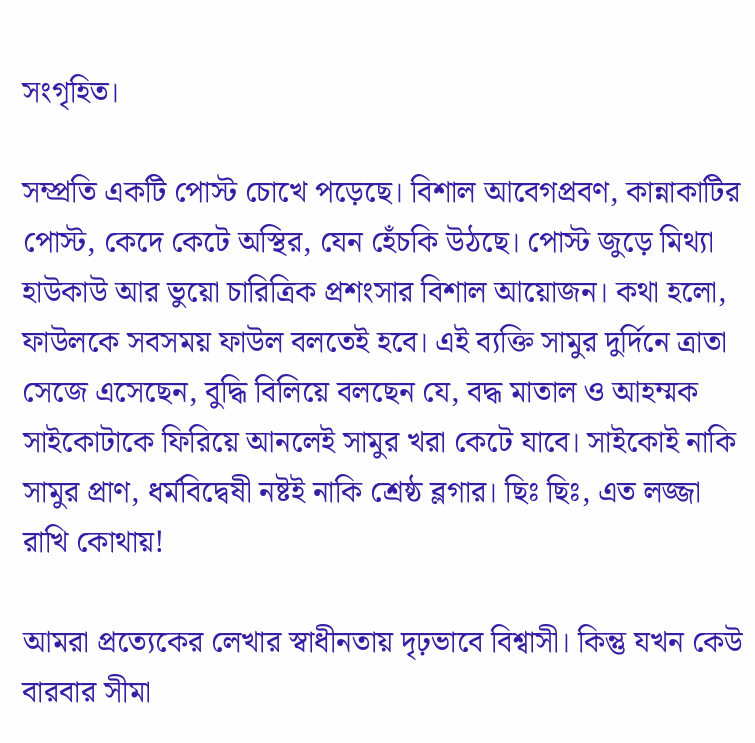সংগৃহিত।

সম্প্রতি একটি পোস্ট চোখে পড়েছে। বিশাল আবেগপ্রবণ, কান্নাকাটির পোস্ট, কেদে কেটে অস্থির, যেন হেঁচকি উঠছে। পোস্ট জুড়ে মিথ্যা হাউকাউ আর ভুয়ো চারিত্রিক প্রশংসার বিশাল আয়োজন। কথা হলো, ফাউলকে সবসময় ফাউল বলতেই হবে। এই ব্যক্তি সামুর দুর্দিনে ত্রাতা সেজে এসেছেন, বুদ্ধি বিলিয়ে বলছেন যে, বদ্ধ মাতাল ও আহম্মক সাইকোটাকে ফিরিয়ে আনলেই সামুর খরা কেটে যাবে। সাইকোই নাকি সামুর প্রাণ, ধর্মবিদ্বেষী নষ্টই নাকি শ্রেষ্ঠ ব্লগার। ছিঃ ছিঃ, এত লজ্জা রাখি কোথায়!

আমরা প্রত্যেকের লেখার স্বাধীনতায় দৃঢ়ভাবে বিশ্বাসী। কিন্তু যখন কেউ বারবার সীমা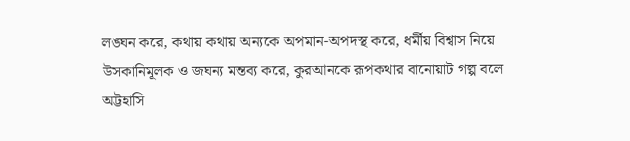লঙ্ঘন করে, কথায় কথায় অন্যকে অপমান-অপদস্থ করে, ধর্মীয় বিশ্বাস নিয়ে উসকানিমূলক ও জঘন্য মন্তব্য করে, কুরআনকে রূপকথার বানোয়াট গল্প বলে অট্টহাসি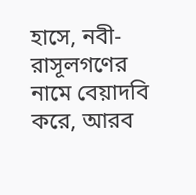হাসে, নবী-রাসূলগণের নামে বেয়াদবি করে, আরব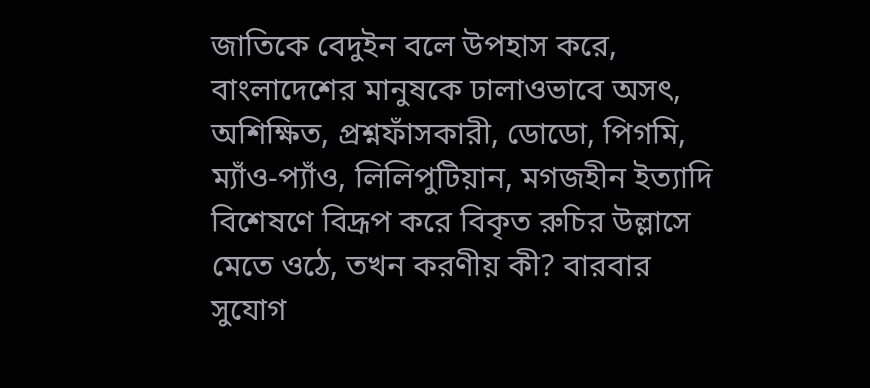জাতিকে বেদুইন বলে উপহাস করে, বাংলাদেশের মানুষকে ঢালাওভাবে অসৎ, অশিক্ষিত, প্রশ্নফাঁসকারী, ডোডো, পিগমি, ম্যাঁও-প্যাঁও, লিলিপুটিয়ান, মগজহীন ইত্যাদি বিশেষণে বিদ্রূপ করে বিকৃত রুচির উল্লাসে মেতে ওঠে, তখন করণীয় কী? বারবার সুযোগ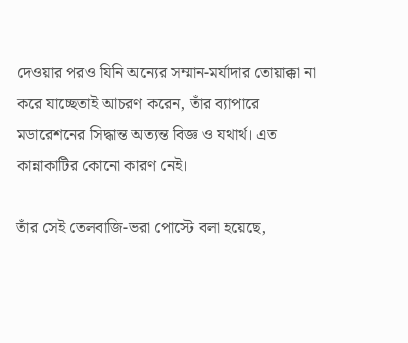দেওয়ার পরও যিনি অন্যের সম্মান-মর্যাদার তোয়াক্কা না করে যাচ্ছেতাই আচরণ করেন, তাঁর ব্যাপারে মডারেশনের সিদ্ধান্ত অত্যন্ত বিজ্ঞ ও যথার্থ। এত কান্নাকাটির কোনো কারণ নেই।

তাঁর সেই তেলবাজি-ভরা পোস্টে বলা হয়েছে,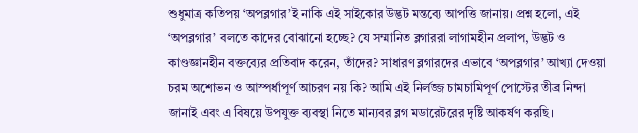শুধুমাত্র কতিপয় ‘অপব্লগার’ই নাকি এই সাইকোর উদ্ভট মন্তব্যে আপত্তি জানায়। প্রশ্ন হলো, এই ‘অপব্লগার’ বলতে কাদের বোঝানো হচ্ছে? যে সম্মানিত ব্লগাররা লাগামহীন প্রলাপ, উদ্ভট ও কাণ্ডজ্ঞানহীন বক্তব্যের প্রতিবাদ করেন, তাঁদের? সাধারণ ব্লগারদের এভাবে ‘অপব্লগার’ আখ্যা দেওয়া চরম অশোভন ও আস্পর্ধাপূর্ণ আচরণ নয় কি? আমি এই নির্লজ্জ চামচামিপূর্ণ পোস্টের তীব্র নিন্দা জানাই এবং এ বিষয়ে উপযুক্ত ব্যবস্থা নিতে মান্যবর ব্লগ মডারেটরের দৃষ্টি আকর্ষণ করছি।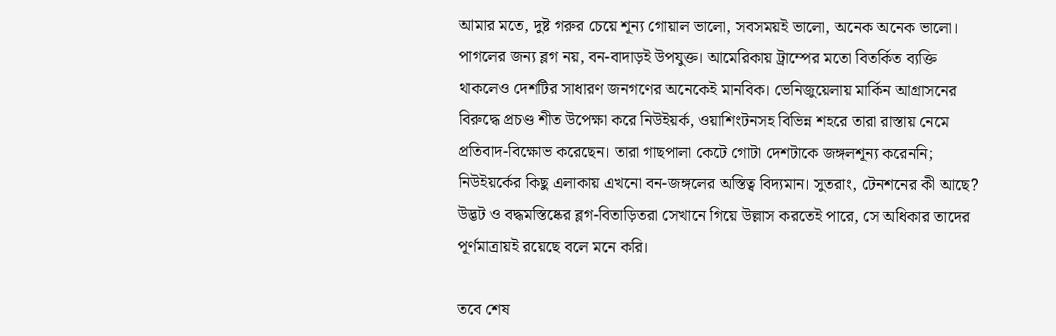আমার মতে, দুষ্ট গরুর চেয়ে শূন্য গোয়াল ভালো, সবসময়ই ভালো, অনেক অনেক ভালো। পাগলের জন্য ব্লগ নয়, বন-বাদাড়ই উপযুক্ত। আমেরিকায় ট্রাম্পের মতো বিতর্কিত ব্যক্তি থাকলেও দেশটির সাধারণ জনগণের অনেকেই মানবিক। ভেনিজুয়েলায় মার্কিন আগ্রাসনের বিরুদ্ধে প্রচণ্ড শীত উপেক্ষা করে নিউইয়র্ক, ওয়াশিংটনসহ বিভিন্ন শহরে তারা রাস্তায় নেমে প্রতিবাদ-বিক্ষোভ করেছেন। তারা গাছপালা কেটে গোটা দেশটাকে জঙ্গলশূন্য করেননি; নিউইয়র্কের কিছু এলাকায় এখনো বন-জঙ্গলের অস্তিত্ব বিদ্যমান। সুতরাং, টেনশনের কী আছে? উদ্ভট ও বদ্ধমস্তিষ্কের ব্লগ-বিতাড়িতরা সেখানে গিয়ে উল্লাস করতেই পারে, সে অধিকার তাদের পূর্ণমাত্রায়ই রয়েছে বলে মনে করি।

তবে শেষ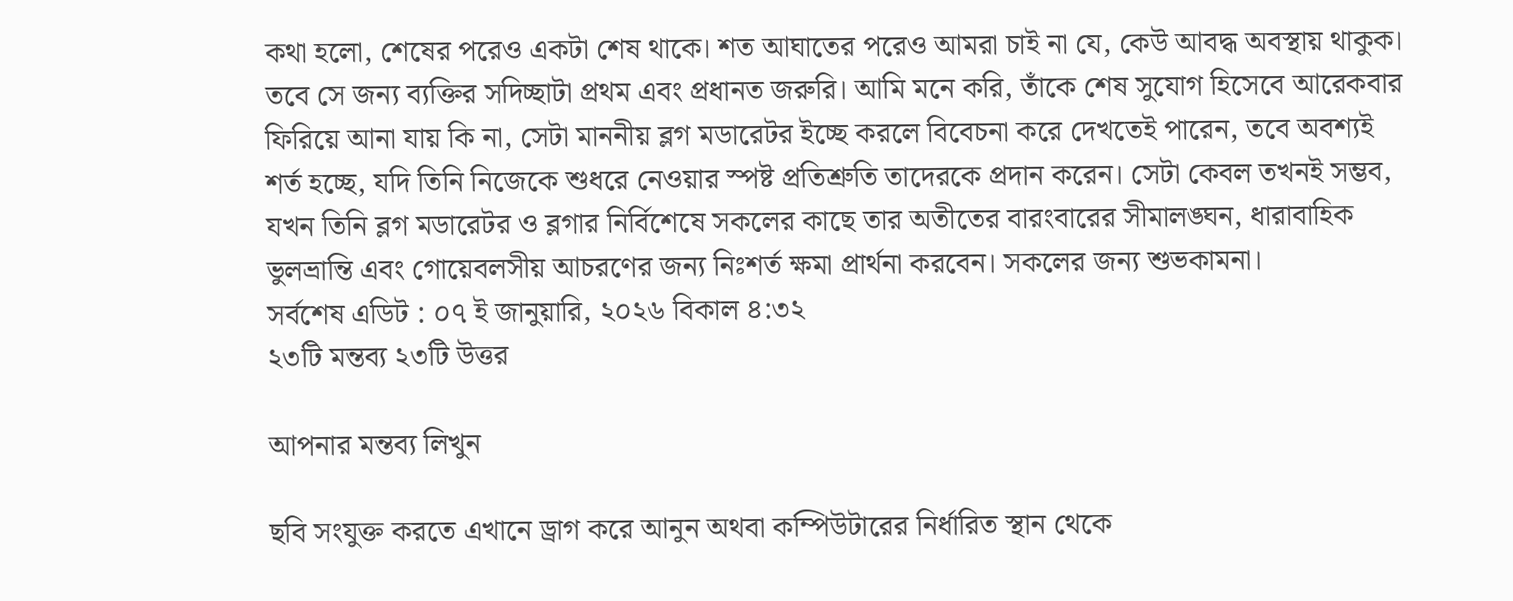কথা হলো, শেষের পরেও একটা শেষ থাকে। শত আঘাতের পরেও আমরা চাই না যে, কেউ আবদ্ধ অবস্থায় থাকুক। তবে সে জন্য ব্যক্তির সদিচ্ছাটা প্রথম এবং প্রধানত জরুরি। আমি মনে করি, তাঁকে শেষ সুযোগ হিসেবে আরেকবার ফিরিয়ে আনা যায় কি না, সেটা মাননীয় ব্লগ মডারেটর ইচ্ছে করলে বিবেচনা করে দেখতেই পারেন, তবে অবশ্যই শর্ত হচ্ছে, যদি তিনি নিজেকে শুধরে নেওয়ার স্পষ্ট প্রতিশ্রুতি তাদেরকে প্রদান করেন। সেটা কেবল তখনই সম্ভব, যখন তিনি ব্লগ মডারেটর ও ব্লগার নির্বিশেষে সকলের কাছে তার অতীতের বারংবারের সীমালঙ্ঘন, ধারাবাহিক ভুলভ্রান্তি এবং গোয়েবলসীয় আচরণের জন্য নিঃশর্ত ক্ষমা প্রার্থনা করবেন। সকলের জন্য শুভকামনা।
সর্বশেষ এডিট : ০৭ ই জানুয়ারি, ২০২৬ বিকাল ৪:৩২
২৩টি মন্তব্য ২৩টি উত্তর

আপনার মন্তব্য লিখুন

ছবি সংযুক্ত করতে এখানে ড্রাগ করে আনুন অথবা কম্পিউটারের নির্ধারিত স্থান থেকে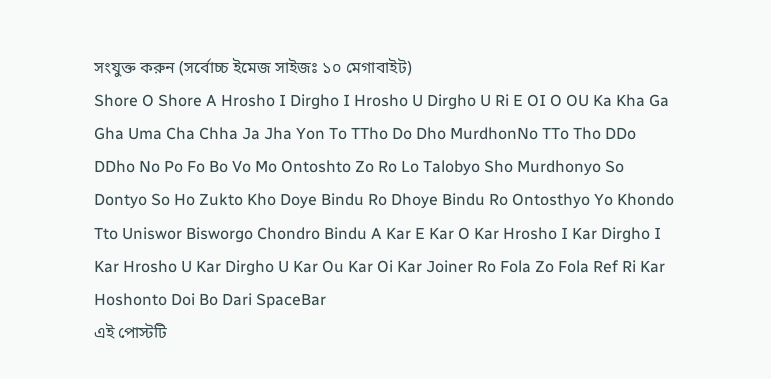সংযুক্ত করুন (সর্বোচ্চ ইমেজ সাইজঃ ১০ মেগাবাইট)
Shore O Shore A Hrosho I Dirgho I Hrosho U Dirgho U Ri E OI O OU Ka Kha Ga Gha Uma Cha Chha Ja Jha Yon To TTho Do Dho MurdhonNo TTo Tho DDo DDho No Po Fo Bo Vo Mo Ontoshto Zo Ro Lo Talobyo Sho Murdhonyo So Dontyo So Ho Zukto Kho Doye Bindu Ro Dhoye Bindu Ro Ontosthyo Yo Khondo Tto Uniswor Bisworgo Chondro Bindu A Kar E Kar O Kar Hrosho I Kar Dirgho I Kar Hrosho U Kar Dirgho U Kar Ou Kar Oi Kar Joiner Ro Fola Zo Fola Ref Ri Kar Hoshonto Doi Bo Dari SpaceBar
এই পোস্টটি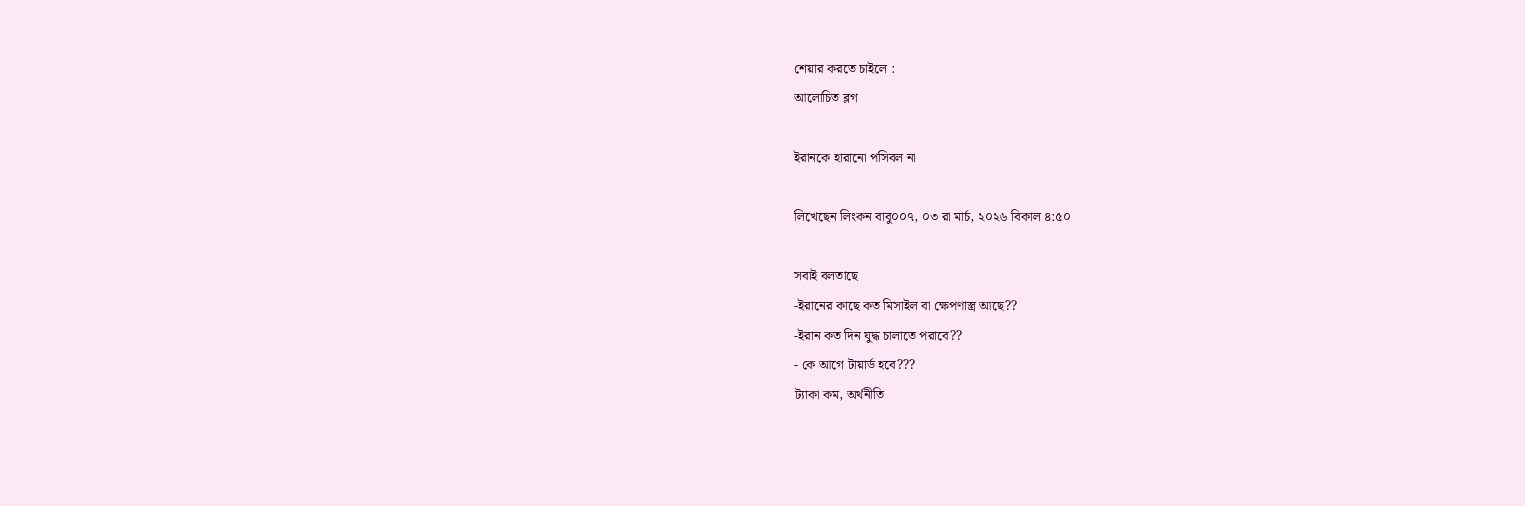শেয়ার করতে চাইলে :
আলোচিত ব্লগ

ইরানকে হারানো পসিবল না

লিখেছেন লিংকন বাবু০০৭, ০৩ রা মার্চ, ২০২৬ বিকাল ৪:৫০

সবাই বলতাছে
-ইরানের কাছে কত মিসাইল বা ক্ষেপণাস্ত্র আছে??
-ইরান কত দিন যুদ্ধ চালাতে পরাবে??
- কে আগে টায়ার্ড হবে???
ট্যাকা কম, অর্থনীতি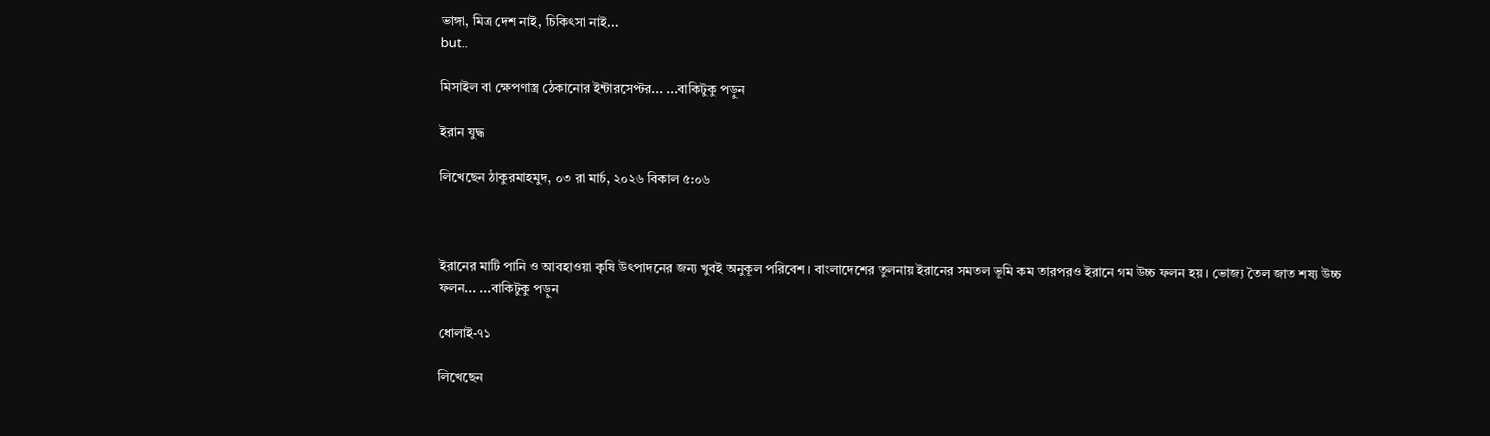ভাঙ্গা, মিত্র দেশ নাই, চিকিৎসা নাই...
but..

মিসাইল বা ক্ষেপণাস্ত্র ঠেকানোর ইন্টারসেপ্টর... ...বাকিটুকু পড়ুন

ইরান যুদ্ধ

লিখেছেন ঠাকুরমাহমুদ, ০৩ রা মার্চ, ২০২৬ বিকাল ৫:০৬



ইরানের মাটি পানি ও আবহাওয়া কৃষি উৎপাদনের জন্য খুবই অনুকূল পরিবেশ। বাংলাদেশের তুলনায় ইরানের সমতল ভূমি কম তারপরও ইরানে গম উচ্চ ফলন হয়। ভোজ্য তৈল জাত শষ্য উচ্চ ফলন... ...বাকিটুকু পড়ুন

ধোলাই-৭১

লিখেছেন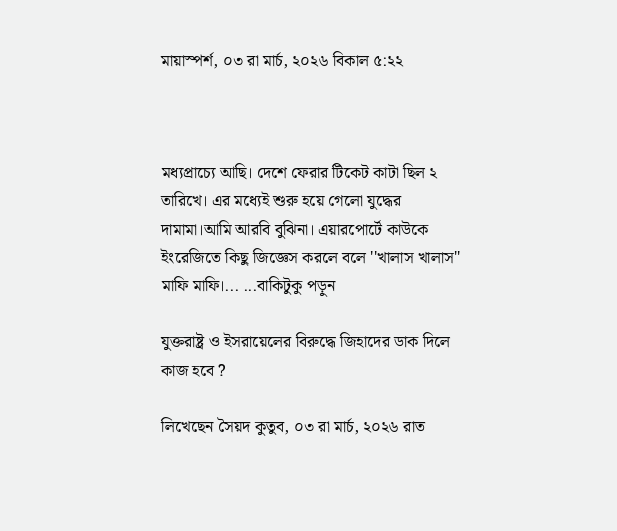মায়াস্পর্শ, ০৩ রা মার্চ, ২০২৬ বিকাল ৫:২২



মধ্যপ্রাচ্যে আছি। দেশে ফেরার টিকেট কাটা ছিল ২ তারিখে। এর মধ্যেই শুরু হয়ে গেলো যুদ্ধের দামামা।আমি আরবি বুঝিনা। এয়ারপোর্টে কাউকে ইংরেজিতে কিছু জিজ্ঞেস করলে বলে ''খালাস খালাস'' মাফি মাফি।... ...বাকিটুকু পড়ুন

যুক্তরাষ্ট্র ও ইসরায়েলের বিরুদ্ধে জিহাদের ডাক দিলে কাজ হবে ?

লিখেছেন সৈয়দ কুতুব, ০৩ রা মার্চ, ২০২৬ রাত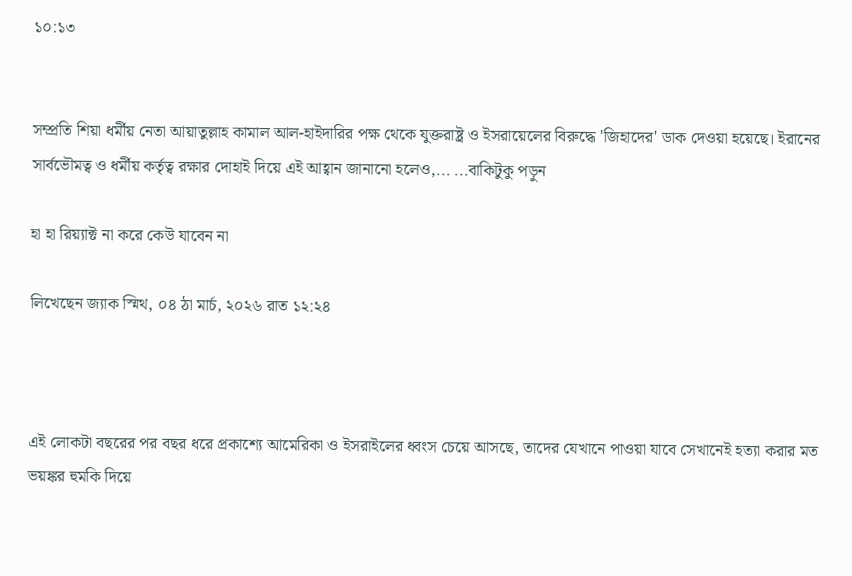১০:১৩


সম্প্রতি শিয়া ধর্মীয় নেতা আয়াতুল্লাহ কামাল আল-হাইদারির পক্ষ থেকে যুক্তরাষ্ট্র ও ইসরায়েলের বিরুদ্ধে 'জিহাদের' ডাক দেওয়া হয়েছে। ইরানের সার্বভৌমত্ব ও ধর্মীয় কর্তৃত্ব রক্ষার দোহাই দিয়ে এই আহ্বান জানানো হলেও,... ...বাকিটুকু পড়ুন

হা হা রিয়্যাক্ট না করে কেউ যাবেন না

লিখেছেন জ্যাক স্মিথ, ০৪ ঠা মার্চ, ২০২৬ রাত ১২:২৪



এই লোকটা বছরের পর বছর ধরে প্রকাশ্যে আমেরিকা ও ইসরাইলের ধ্বংস চেয়ে আসছে, তাদের যেখানে পাওয়া যাবে সেখানেই হত্যা করার মত ভয়ঙ্কর হুমকি দিয়ে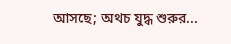আসছে; অথচ যুদ্ধ শুরুর...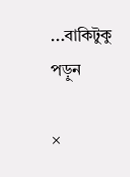...বাকিটুকু পড়ুন

×